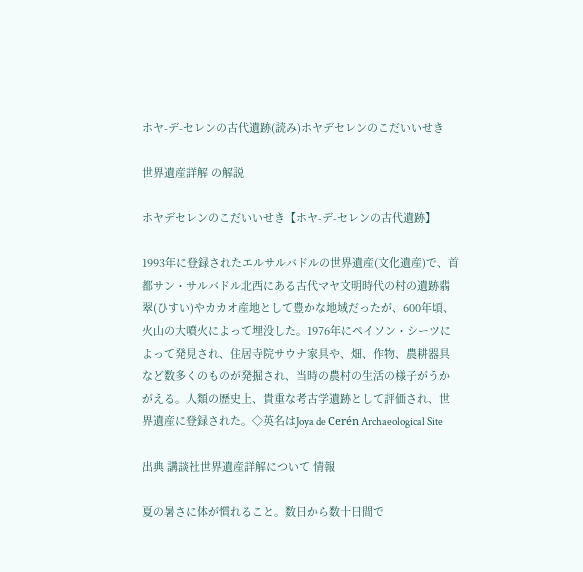ホヤ-デ-セレンの古代遺跡(読み)ホヤデセレンのこだいいせき

世界遺産詳解 の解説

ホヤデセレンのこだいいせき【ホヤ-デ-セレンの古代遺跡】

1993年に登録されたエルサルバドルの世界遺産(文化遺産)で、首都サン・サルバドル北西にある古代マヤ文明時代の村の遺跡翡翠(ひすい)やカカオ産地として豊かな地域だったが、600年頃、火山の大噴火によって埋没した。1976年にペイソン・シーツによって発見され、住居寺院サウナ家具や、畑、作物、農耕器具など数多くのものが発掘され、当時の農村の生活の様子がうかがえる。人類の歴史上、貴重な考古学遺跡として評価され、世界遺産に登録された。◇英名はJoya de Cerén Archaeological Site

出典 講談社世界遺産詳解について 情報

夏の暑さに体が慣れること。数日から数十日間で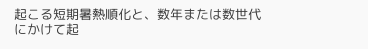起こる短期暑熱順化と、数年または数世代にかけて起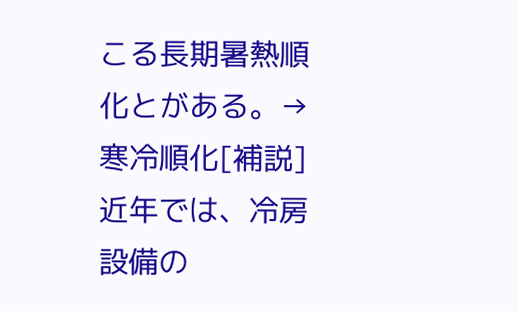こる長期暑熱順化とがある。→寒冷順化[補説]近年では、冷房設備の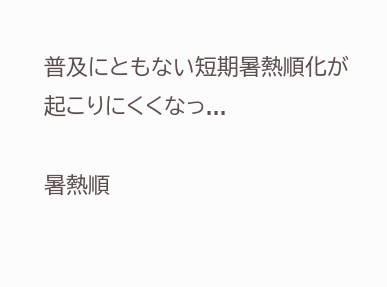普及にともない短期暑熱順化が起こりにくくなっ...

暑熱順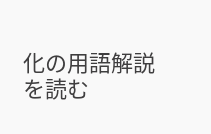化の用語解説を読む